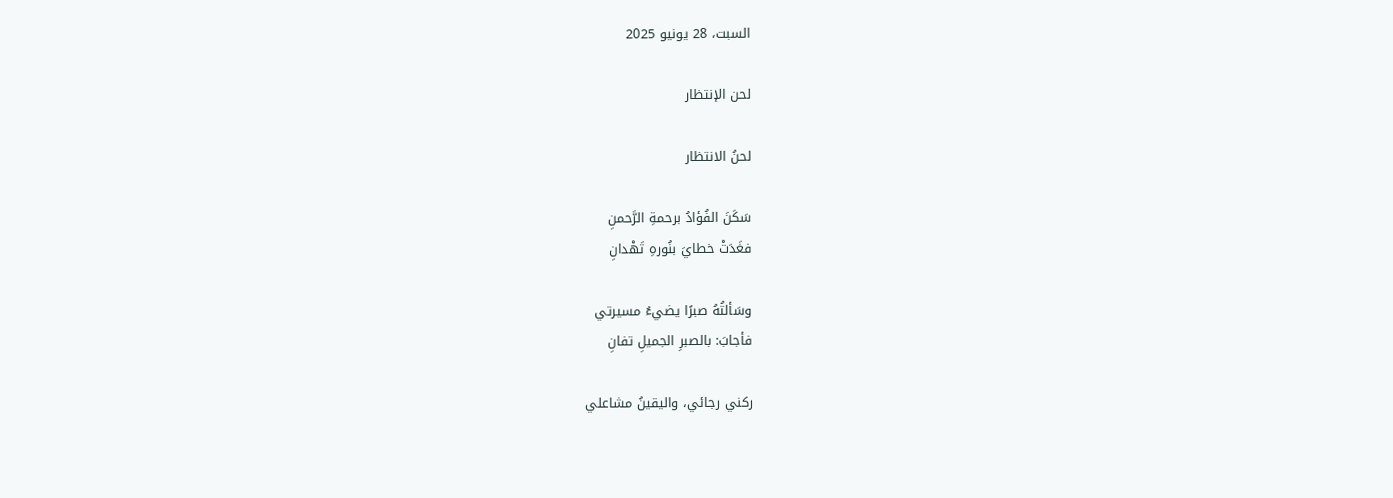السبت، 28 يونيو 2025

لحن الإنتظار

لحنُ الانتظار

سَكَنَ الفُؤادُ برحمةِ الرَّحمنِ
فغَدَتْ خطايَ بنُورهِ تَهْدانِ

وسَألتُهُ صبرًا يضيءُ مسيرتي
فأجابَ: بالصبرِ الجميلِ تفانِ

ركني رجائي، واليقينُ مشاعلي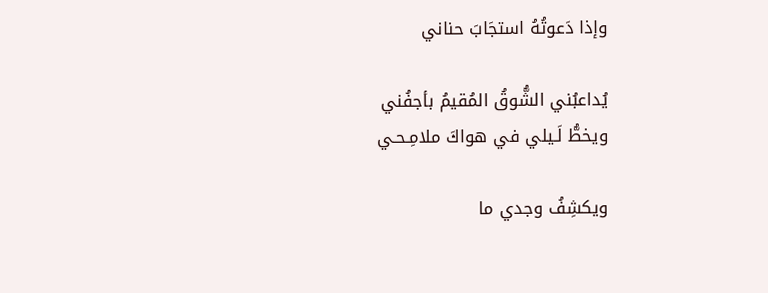وإذا دَعوتُهُ استجَابَ حناني

يُداعبُني الشُّوقُ المُقيمُ بأجفُني
ويخطُّ لَـيلي في هواكَ ملامِـحـي

ويكشِفُ وجدي ما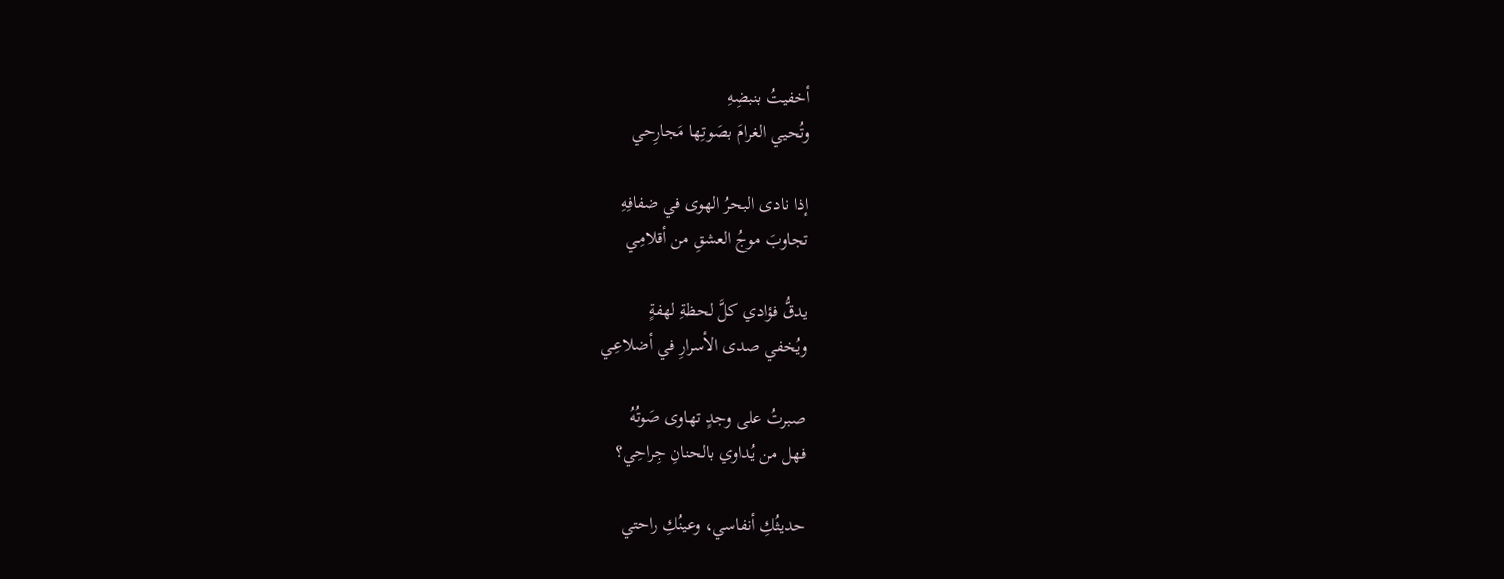أخفيتُ بنبضِهِ
وتُحيي الغرامَ بصَوتِها مَجارِحي

إذا نادى البحرُ الهوى في ضفافِهِ
تجاوبَ موجُ العشقِ من أقلامِـي

يدقُّ فؤادي كلَّ لحظةِ لهفةٍ
ويُخفي صدى الأسرارِ في أضلاعِـي

صبرتُ على وجدٍ تهاوى صَوتُهُ
فهل من يُداوي بالحنانِ جِراحِي؟

حديثُكِ أنفاسي، وعينُكِ راحتي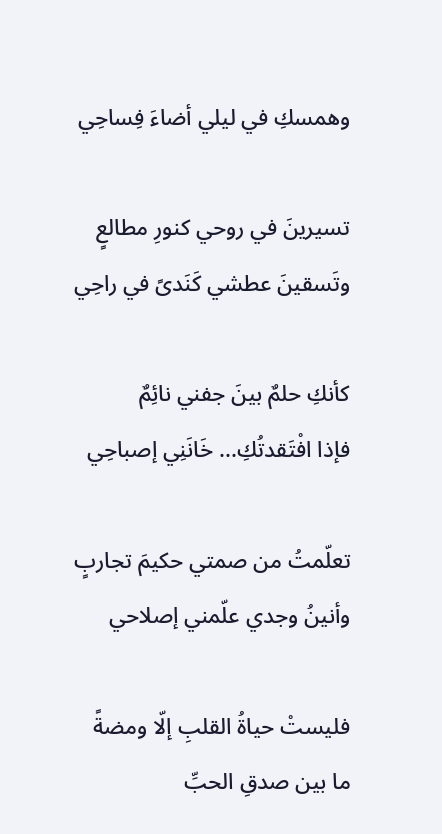وهمسكِ في ليلي أضاءَ فِساحِي

تسيرينَ في روحي كنورِ مطالعٍ
وتَسقينَ عطشي كَنَدىً في راحِي

كأنكِ حلمٌ بينَ جفني نائِمٌ
فإذا افْتَقدتُكِ... خَانَنِي إصباحِي

تعلّمتُ من صمتي حكيمَ تجاربٍ
وأنينُ وجدي علّمني إصلاحي

فليستْ حياةُ القلبِ إلّا ومضةً
ما بين صدقِ الحبِّ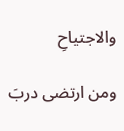والاجتياحِ

ومن ارتضى دربَ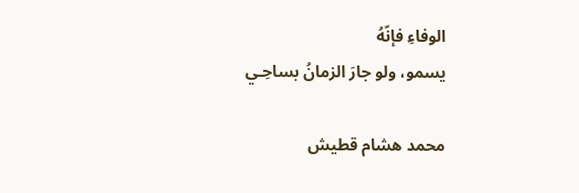الوفاءِ فإنّهُ
يسمو، ولو جارَ الزمانُ بساحِـي

محمد هشام قطيش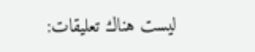ليست هناك تعليقات: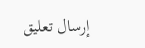إرسال تعليق